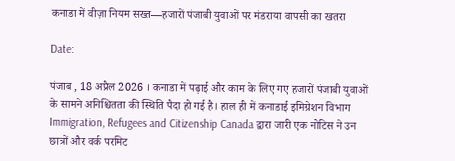कनाडा में वीज़ा नियम सख्त—हजारों पंजाबी युवाओं पर मंडराया वापसी का खतरा

Date:

पंजाब , 18 अप्रैल 2026 । कनाडा में पढ़ाई और काम के लिए गए हजारों पंजाबी युवाओं के सामने अनिश्चितता की स्थिति पैदा हो गई है। हाल ही में कनाडाई इमिग्रेशन विभाग Immigration, Refugees and Citizenship Canada द्वारा जारी एक नोटिस ने उन छात्रों और वर्क परमिट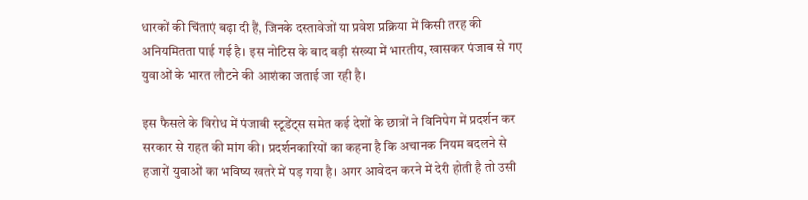धारकों की चिंताएं बढ़ा दी हैं, जिनके दस्तावेजों या प्रवेश प्रक्रिया में किसी तरह की अनियमितता पाई गई है। इस नोटिस के बाद बड़ी संख्या में भारतीय, खासकर पंजाब से गए युवाओं के भारत लौटने की आशंका जताई जा रही है।

इस फैसले के विरोध में पंजाबी स्टूडेंट्स समेत कई देशों के छात्रों ने विनिपेग में प्रदर्शन कर सरकार से राहत की मांग की। प्रदर्शनकारियों का कहना है कि अचानक नियम बदलने से हजारों युवाओं का भविष्य खतरे में पड़ गया है। अगर आवेदन करने में देरी होती है तो उसी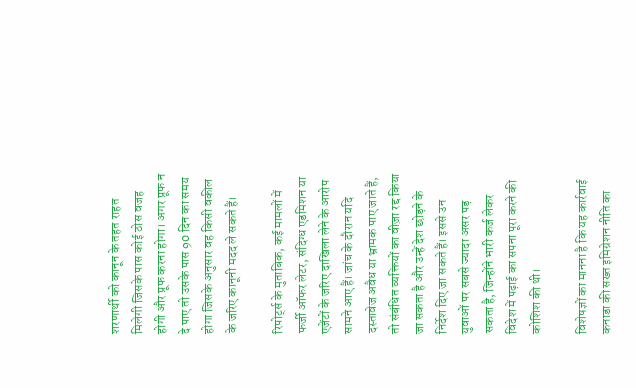शरणार्थी को कानून के तहत राहत मिलेगी जिसके पास कोई ठोस वजह होगी और प्रूफ करना होगा। अगर प्रूफ न दे पाए तो उसके पास 90 दिन का समय होगा जिसके अनुसार वह किसी वकील के जरिए कानूनी मदद ले सकते हैं।

रिपोर्ट्स के मुताबिक, कई मामलों में फर्जी ऑफर लेटर, संदिग्ध एडमिशन या एजेंटों के जरिए दाखिला लेने के आरोप सामने आए हैं। जांच के दौरान यदि दस्तावेज अवैध या भ्रामक पाए जाते हैं, तो संबंधित व्यक्तियों का वीज़ा रद्द किया जा सकता है और उन्हें देश छोड़ने के निर्देश दिए जा सकते हैं। इससे उन युवाओं पर सबसे ज्यादा असर पड़ सकता है, जिन्होंने भारी कर्ज लेकर विदेश में पढ़ाई का सपना पूरा करने की कोशिश की थी।

विशेषज्ञों का मानना है कि यह कार्रवाई कनाडा की सख्त इमिग्रेशन नीति का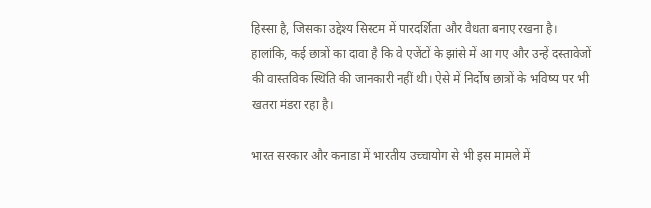हिस्सा है, जिसका उद्देश्य सिस्टम में पारदर्शिता और वैधता बनाए रखना है। हालांकि, कई छात्रों का दावा है कि वे एजेंटों के झांसे में आ गए और उन्हें दस्तावेजों की वास्तविक स्थिति की जानकारी नहीं थी। ऐसे में निर्दोष छात्रों के भविष्य पर भी खतरा मंडरा रहा है।

भारत सरकार और कनाडा में भारतीय उच्चायोग से भी इस मामले में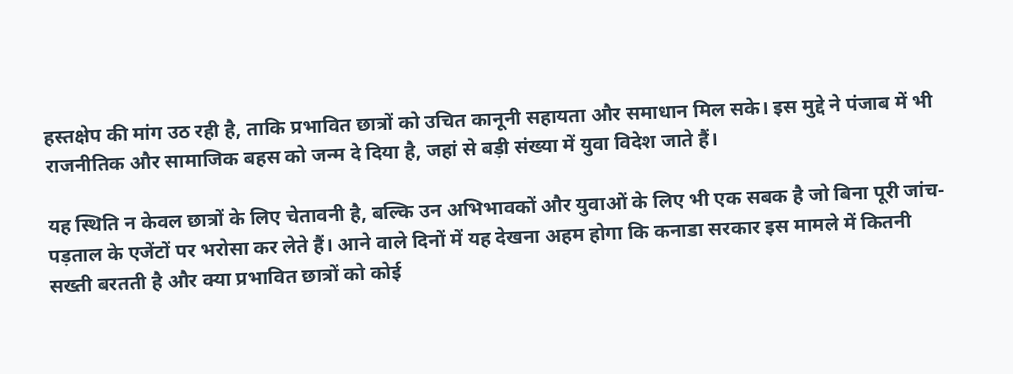हस्तक्षेप की मांग उठ रही है, ताकि प्रभावित छात्रों को उचित कानूनी सहायता और समाधान मिल सके। इस मुद्दे ने पंजाब में भी राजनीतिक और सामाजिक बहस को जन्म दे दिया है, जहां से बड़ी संख्या में युवा विदेश जाते हैं।

यह स्थिति न केवल छात्रों के लिए चेतावनी है, बल्कि उन अभिभावकों और युवाओं के लिए भी एक सबक है जो बिना पूरी जांच-पड़ताल के एजेंटों पर भरोसा कर लेते हैं। आने वाले दिनों में यह देखना अहम होगा कि कनाडा सरकार इस मामले में कितनी सख्ती बरतती है और क्या प्रभावित छात्रों को कोई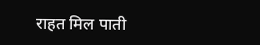राहत मिल पाती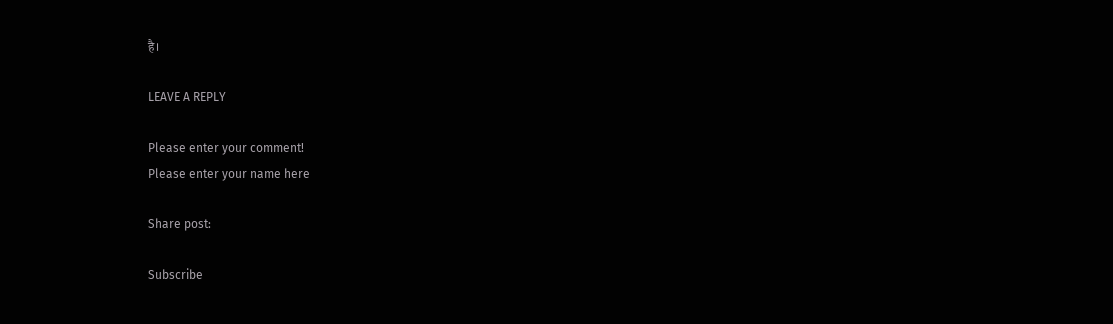है।

LEAVE A REPLY

Please enter your comment!
Please enter your name here

Share post:

Subscribe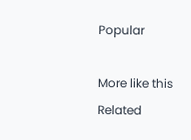Popular

More like this
Related